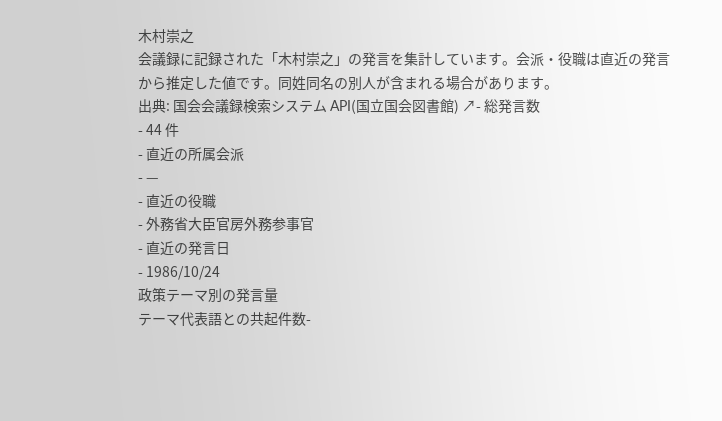木村崇之
会議録に記録された「木村崇之」の発言を集計しています。会派・役職は直近の発言から推定した値です。同姓同名の別人が含まれる場合があります。
出典: 国会会議録検索システム API(国立国会図書館) ↗- 総発言数
- 44 件
- 直近の所属会派
- —
- 直近の役職
- 外務省大臣官房外務参事官
- 直近の発言日
- 1986/10/24
政策テーマ別の発言量
テーマ代表語との共起件数-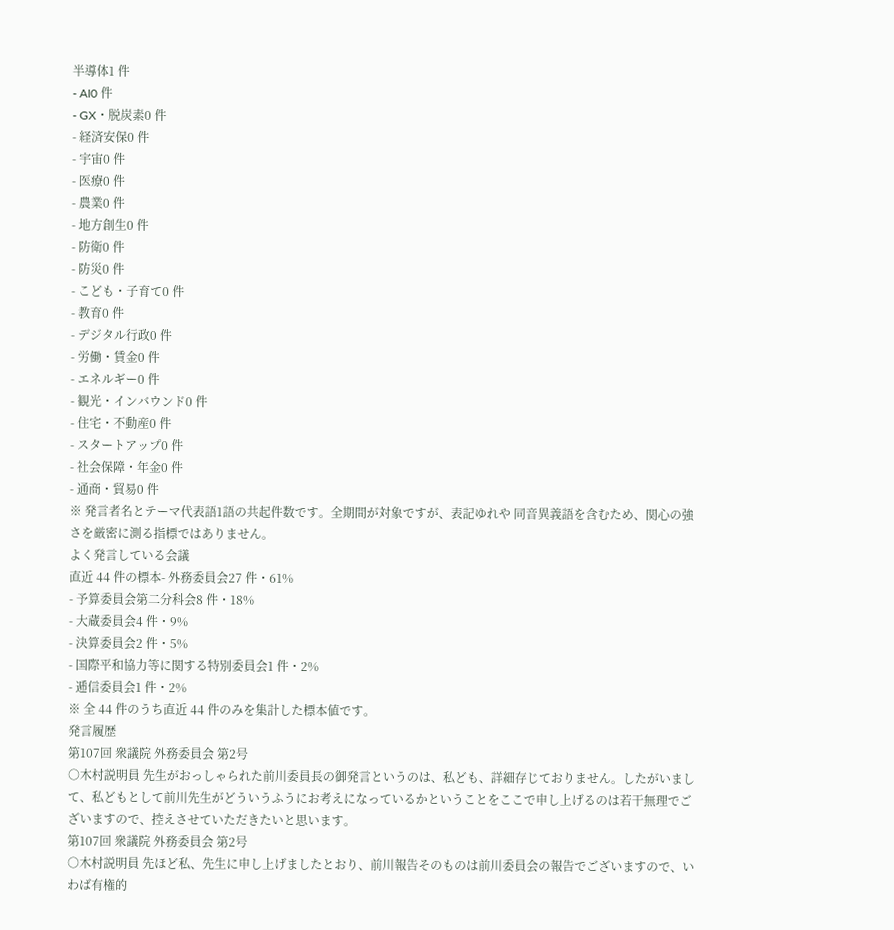半導体1 件
- AI0 件
- GX・脱炭素0 件
- 経済安保0 件
- 宇宙0 件
- 医療0 件
- 農業0 件
- 地方創生0 件
- 防衛0 件
- 防災0 件
- こども・子育て0 件
- 教育0 件
- デジタル行政0 件
- 労働・賃金0 件
- エネルギー0 件
- 観光・インバウンド0 件
- 住宅・不動産0 件
- スタートアップ0 件
- 社会保障・年金0 件
- 通商・貿易0 件
※ 発言者名とテーマ代表語1語の共起件数です。全期間が対象ですが、表記ゆれや 同音異義語を含むため、関心の強さを厳密に測る指標ではありません。
よく発言している会議
直近 44 件の標本- 外務委員会27 件・61%
- 予算委員会第二分科会8 件・18%
- 大蔵委員会4 件・9%
- 決算委員会2 件・5%
- 国際平和協力等に関する特別委員会1 件・2%
- 逓信委員会1 件・2%
※ 全 44 件のうち直近 44 件のみを集計した標本値です。
発言履歴
第107回 衆議院 外務委員会 第2号
○木村説明員 先生がおっしゃられた前川委員長の御発言というのは、私ども、詳細存じておりません。したがいまして、私どもとして前川先生がどういうふうにお考えになっているかということをここで申し上げるのは若干無理でございますので、控えさせていただきたいと思います。
第107回 衆議院 外務委員会 第2号
○木村説明員 先ほど私、先生に申し上げましたとおり、前川報告そのものは前川委員会の報告でございますので、いわば有権的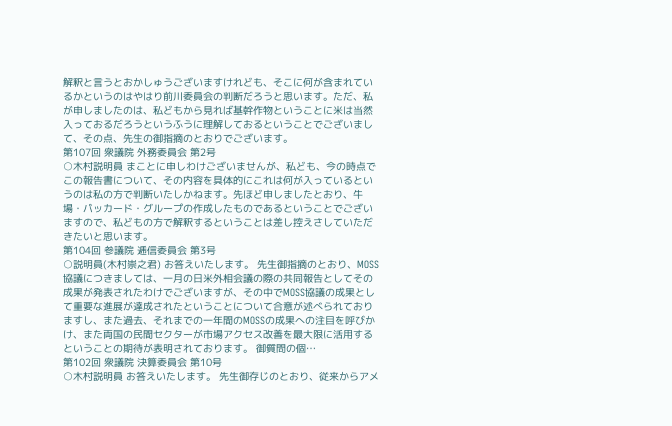解釈と言うとおかしゅうございますけれども、そこに何が含まれているかというのはやはり前川委員会の判断だろうと思います。ただ、私が申しましたのは、私どもから見れば基幹作物ということに米は当然入っておるだろうというふうに理解しておるということでございまして、その点、先生の御指摘のとおりでございます。
第107回 衆議院 外務委員会 第2号
○木村説明員 まことに申しわけございませんが、私ども、今の時点でこの報告書について、その内容を具体的にこれは何が入っているというのは私の方で判断いたしかねます。先ほど申しましたとおり、牛場・パッカード・グループの作成したものであるということでございますので、私どもの方で解釈するということは差し控えさしていただきたいと思います。
第104回 参議院 逓信委員会 第3号
○説明員(木村崇之君) お答えいたします。 先生御指摘のとおり、MOSS協議につきましては、一月の日米外相会議の際の共同報告としてその成果が発表されたわけでございますが、その中でMOSS協議の成果として重要な進展が達成されたということについて合意が述べられておりますし、また過去、それまでの一年間のMOSSの成果への注目を呼びかけ、また両国の民間セクターが市場アクセス改善を最大限に活用するということの期待が表明されております。 御質問の個…
第102回 衆議院 決算委員会 第10号
○木村説明員 お答えいたします。 先生御存じのとおり、従来からアメ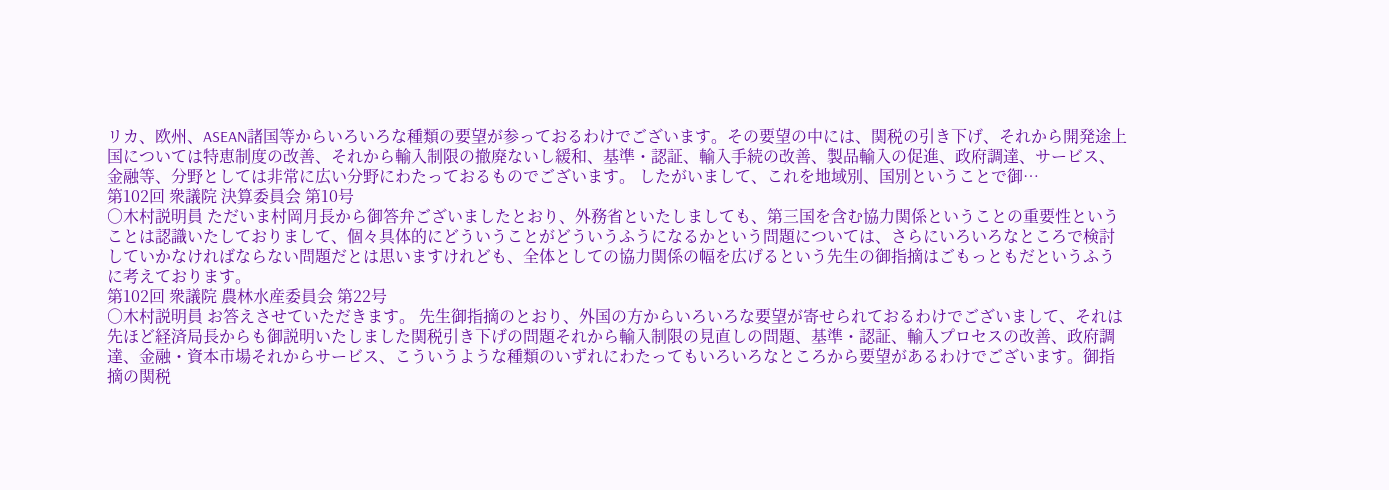リカ、欧州、ASEAN諸国等からいろいろな種類の要望が参っておるわけでございます。その要望の中には、関税の引き下げ、それから開発途上国については特恵制度の改善、それから輸入制限の撤廃ないし緩和、基準・認証、輸入手続の改善、製品輸入の促進、政府調達、サービス、金融等、分野としては非常に広い分野にわたっておるものでございます。 したがいまして、これを地域別、国別ということで御…
第102回 衆議院 決算委員会 第10号
○木村説明員 ただいま村岡月長から御答弁ございましたとおり、外務省といたしましても、第三国を含む協力関係ということの重要性ということは認識いたしておりまして、個々具体的にどういうことがどういうふうになるかという問題については、さらにいろいろなところで検討していかなければならない問題だとは思いますけれども、全体としての協力関係の幅を広げるという先生の御指摘はごもっともだというふうに考えております。
第102回 衆議院 農林水産委員会 第22号
○木村説明員 お答えさせていただきます。 先生御指摘のとおり、外国の方からいろいろな要望が寄せられておるわけでございまして、それは先ほど経済局長からも御説明いたしました関税引き下げの問題それから輸入制限の見直しの問題、基準・認証、輸入プロセスの改善、政府調達、金融・資本市場それからサービス、こういうような種類のいずれにわたってもいろいろなところから要望があるわけでございます。御指摘の関税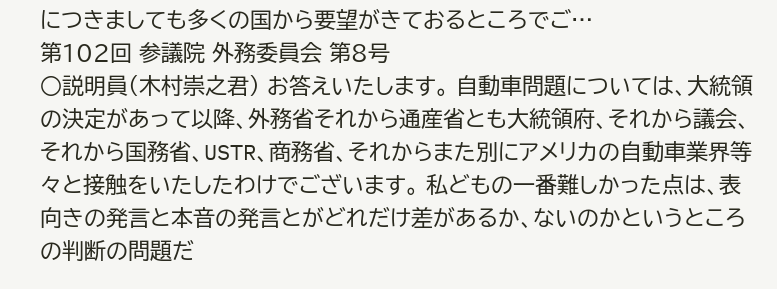につきましても多くの国から要望がきておるところでご…
第102回 参議院 外務委員会 第8号
○説明員(木村崇之君) お答えいたします。 自動車問題については、大統領の決定があって以降、外務省それから通産省とも大統領府、それから議会、それから国務省、USTR、商務省、それからまた別にアメリカの自動車業界等々と接触をいたしたわけでございます。 私どもの一番難しかった点は、表向きの発言と本音の発言とがどれだけ差があるか、ないのかというところの判断の問題だ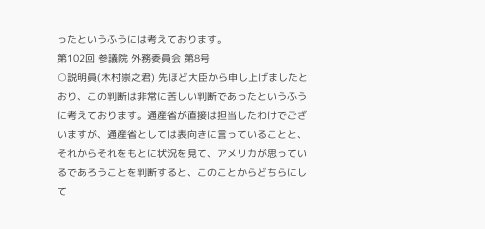ったというふうには考えております。
第102回 参議院 外務委員会 第8号
○説明員(木村崇之君) 先ほど大臣から申し上げましたとおり、この判断は非常に苦しい判断であったというふうに考えております。通産省が直接は担当したわけでございますが、通産省としては表向きに言っていることと、それからそれをもとに状況を見て、アメリカが思っているであろうことを判断すると、このことからどちらにして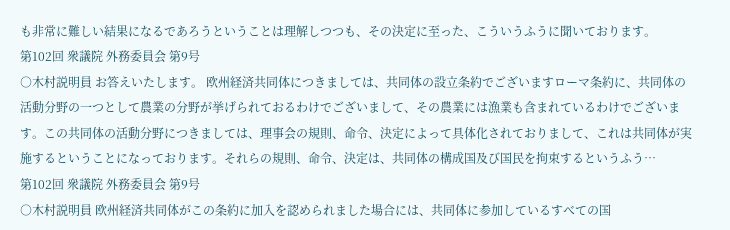も非常に難しい結果になるであろうということは理解しつつも、その決定に至った、こういうふうに聞いております。
第102回 衆議院 外務委員会 第9号
○木村説明員 お答えいたします。 欧州経済共同体につきましては、共同体の設立条約でございますローマ条約に、共同体の活動分野の一つとして農業の分野が挙げられておるわけでございまして、その農業には漁業も含まれているわけでございます。この共同体の活動分野につきましては、理事会の規則、命令、決定によって具体化されておりまして、これは共同体が実施するということになっております。それらの規則、命令、決定は、共同体の構成国及び国民を拘束するというふう…
第102回 衆議院 外務委員会 第9号
○木村説明員 欧州経済共同体がこの条約に加入を認められました場合には、共同体に参加しているすべての国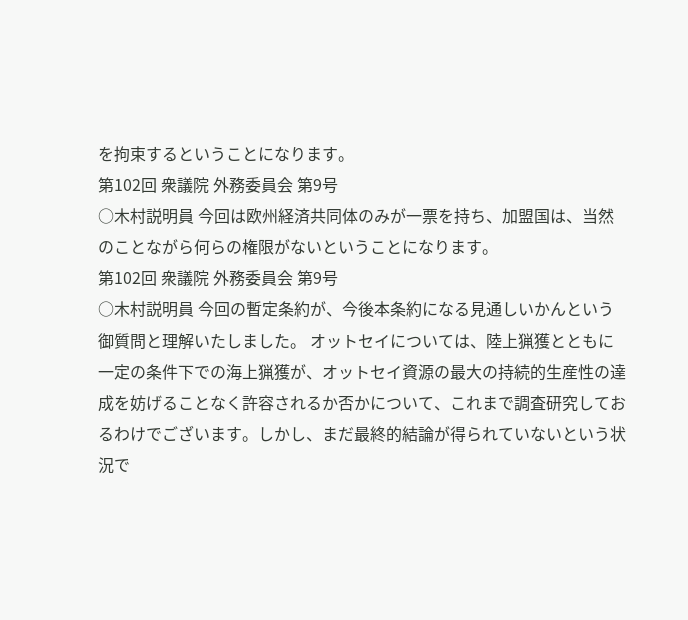を拘束するということになります。
第102回 衆議院 外務委員会 第9号
○木村説明員 今回は欧州経済共同体のみが一票を持ち、加盟国は、当然のことながら何らの権限がないということになります。
第102回 衆議院 外務委員会 第9号
○木村説明員 今回の暫定条約が、今後本条約になる見通しいかんという御質問と理解いたしました。 オットセイについては、陸上猟獲とともに一定の条件下での海上猟獲が、オットセイ資源の最大の持続的生産性の達成を妨げることなく許容されるか否かについて、これまで調査研究しておるわけでございます。しかし、まだ最終的結論が得られていないという状況で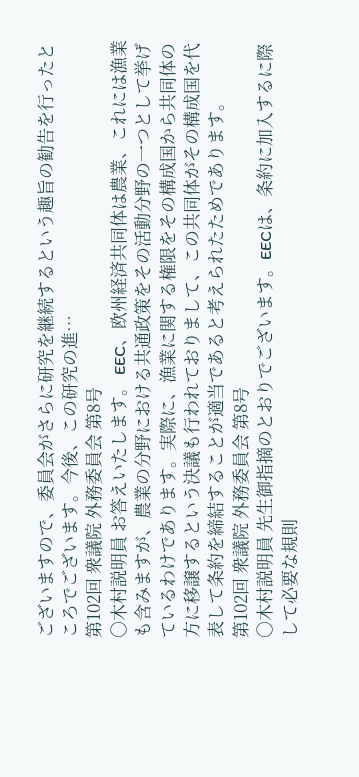ございますので、委員会がさらに研究を継続するという趣旨の勧告を行ったところでございます。今後、この研究の進…
第102回 衆議院 外務委員会 第8号
○木村説明員 お答えいたします。 EEC、欧州経済共同体は農業、これには漁業も含みますが、農業の分野における共通政策をその活動分野の一つとして挙げているわけであります。実際に、漁業に関する権限をその構成国から共同体の方に移譲するという決議も行われておりまして、この共同体がその構成国を代表して条約を締結することが適当であると考えられたためであります。
第102回 衆議院 外務委員会 第8号
○木村説明員 先生御指摘のとおりでございます。EECは、条約に加入するに際して必要な規則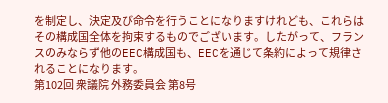を制定し、決定及び命令を行うことになりますけれども、これらはその構成国全体を拘束するものでございます。したがって、フランスのみならず他のEEC構成国も、EECを通じて条約によって規律されることになります。
第102回 衆議院 外務委員会 第8号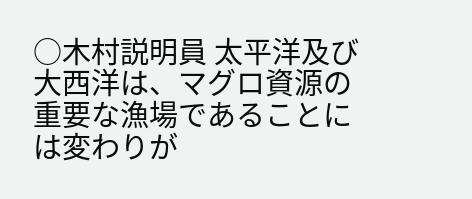○木村説明員 太平洋及び大西洋は、マグロ資源の重要な漁場であることには変わりが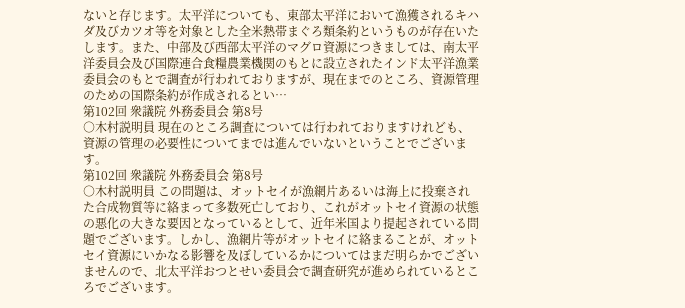ないと存じます。太平洋についても、東部太平洋において漁獲されるキハダ及びカツオ等を対象とした全米熱帯まぐろ類条約というものが存在いたします。また、中部及び西部太平洋のマグロ資源につきましては、南太平洋委員会及び国際連合食糧農業機関のもとに設立されたインド太平洋漁業委員会のもとで調査が行われておりますが、現在までのところ、資源管理のための国際条約が作成されるとい…
第102回 衆議院 外務委員会 第8号
○木村説明員 現在のところ調査については行われておりますけれども、資源の管理の必要性についてまでは進んでいないということでございます。
第102回 衆議院 外務委員会 第8号
○木村説明員 この問題は、オットセイが漁網片あるいは海上に投棄された合成物質等に絡まって多数死亡しており、これがオットセイ資源の状態の悪化の大きな要因となっているとして、近年米国より提起されている問題でございます。しかし、漁網片等がオットセイに絡まることが、オットセイ資源にいかなる影響を及ぼしているかについてはまだ明らかでございませんので、北太平洋おつとせい委員会で調査研究が進められているところでございます。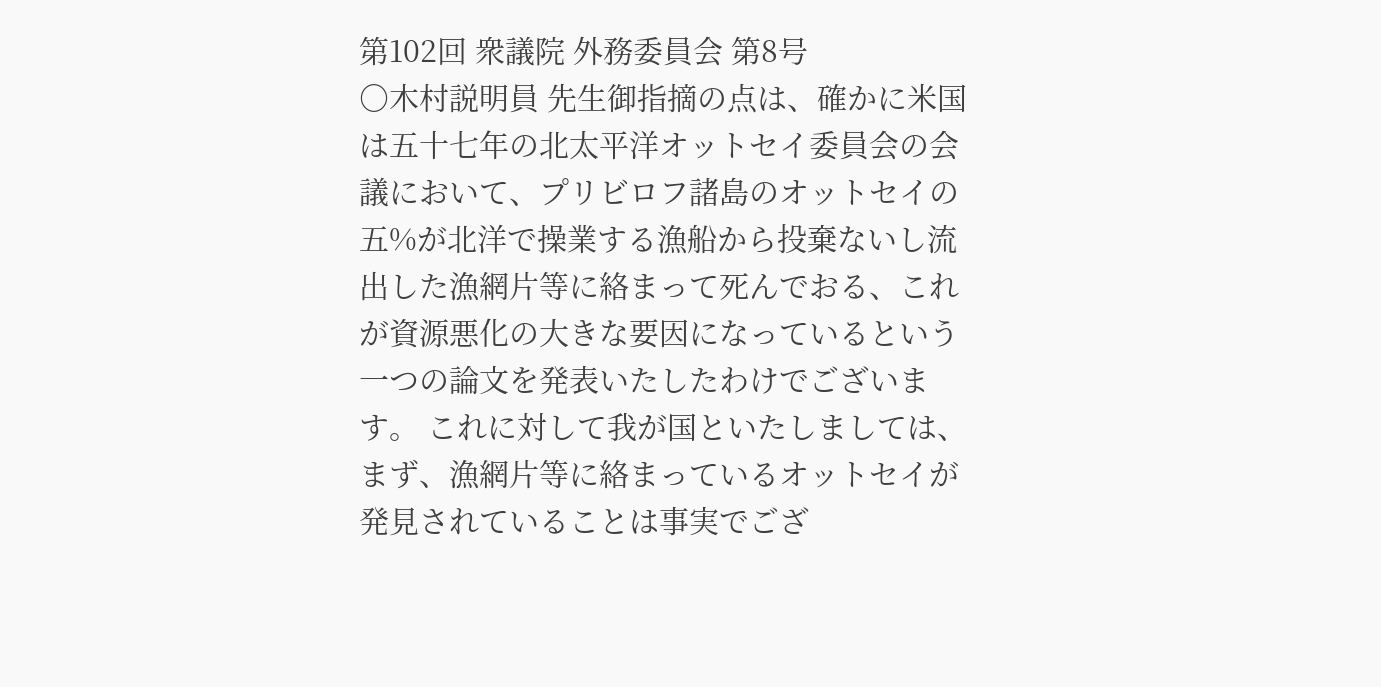第102回 衆議院 外務委員会 第8号
○木村説明員 先生御指摘の点は、確かに米国は五十七年の北太平洋オットセイ委員会の会議において、プリビロフ諸島のオットセイの五%が北洋で操業する漁船から投棄ないし流出した漁網片等に絡まって死んでおる、これが資源悪化の大きな要因になっているという一つの論文を発表いたしたわけでございます。 これに対して我が国といたしましては、まず、漁網片等に絡まっているオットセイが発見されていることは事実でござ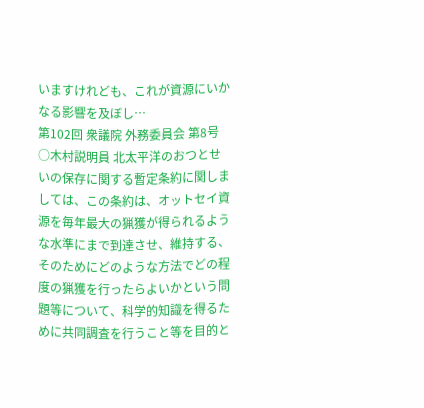いますけれども、これが資源にいかなる影響を及ぼし…
第102回 衆議院 外務委員会 第8号
○木村説明員 北太平洋のおつとせいの保存に関する暫定条約に関しましては、この条約は、オットセイ資源を毎年最大の猟獲が得られるような水準にまで到達させ、維持する、そのためにどのような方法でどの程度の猟獲を行ったらよいかという問題等について、科学的知識を得るために共同調査を行うこと等を目的と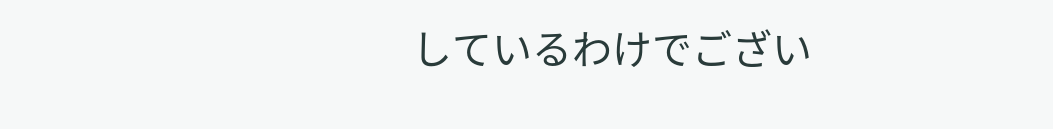しているわけでござい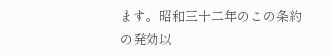ます。昭和三十二年のこの条約の発効以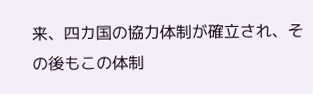来、四カ国の協力体制が確立され、その後もこの体制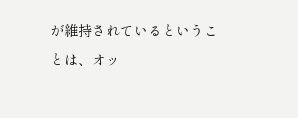が維持されているということは、オッ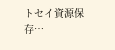トセイ資源保存…